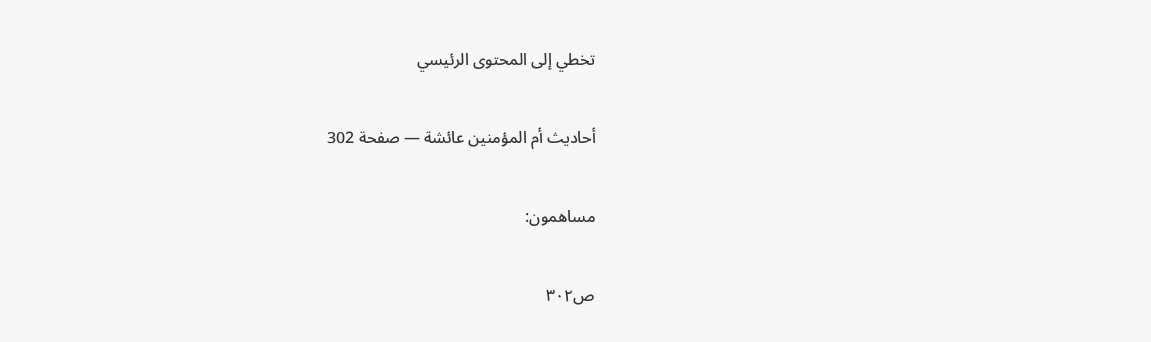تخطي إلى المحتوى الرئيسي

أحاديث أم المؤمنين عائشة — صفحة 302

مساهمون:

ص٣٠٢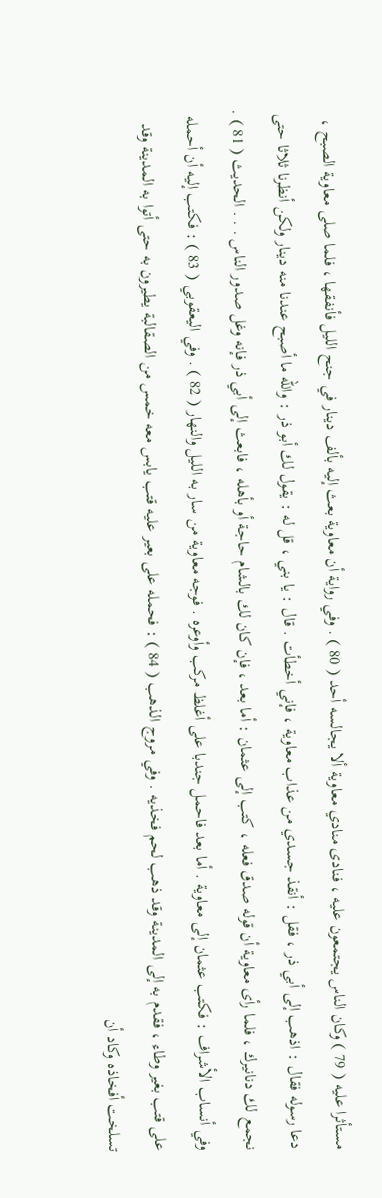مستأثرا عليه ( 79 ) وكان الناس يجتمعون عليه ، فنادى منادي معاوية ألا يجالسه أحد ( 80 ) . وفي رواية أن معاوية بعث إليه بألف دينار في جنح الليل فأنفقها ، فلما صلى معاوية الصبح ، دعا رسوله فقال : اذهب إلى أبي ذر ، فقل : أنقذ جسدي من عذاب معاوية ، فإني أخطأت . قال : يا بني ، قل له : يقول لك أبو ذر : والله ما أصبح عندنا منه دينار ولكن أنظرنا ثلاثا حتى نجمع لك دنانيرك ، فلما رأى معاوية أن قوله صدق فعله ، كتب إلى عثمان : أما بعد ، فإن كان لك بالشام حاجة أو بأهله ، فابعث إلى أبي ذر فإنه وغل صدور الناس . . . الحديث ( 81 ) . وفي أنساب الأشراف : فكتب عثمان إلى معاوية . أما بعد فاحمل جندبا على أغلظ مركب وأوعره . فوجه معاوية من سار به الليل والنهار ( 82 ) . وفي اليعقوبي ( 83 ) : فكتب إليه أن أحمله على قتب بغير وطاء ، فقدم به إلى المدينة وقد ذهب لحم فخذيه . وفي مروج الذهب ( 84 ) : فحمله على بعير عليه قتب يابس معه خمس من الصقالبة يطيرون به حتى أتوا به المدينة وقد تسلخت أفخاذه وكاد أن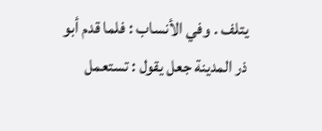يتلف . وفي الأنساب : فلما قدم أبو ذر المدينة جعل يقول : تستعمل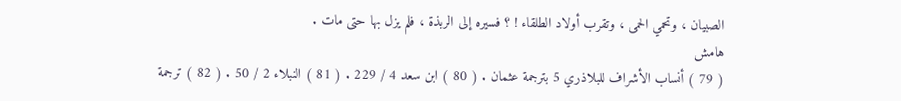الصبيان ، وتحمي الحمى ، وتقرب أولاد الطلقاء ! ؟ فسيره إلى الربذة ، فلم يزل بها حتى مات .
هامش
( 79 ) أنساب الأشراف للبلاذري 5 بترجمة عثمان . ( 80 ) ابن سعد 4 / 229 . ( 81 ) النبلاء 2 / 50 . ( 82 ) ترجمة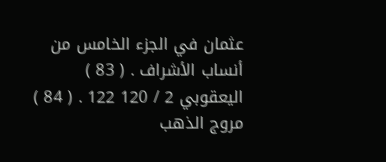عثمان في الجزء الخامس من أنساب الأشراف . ( 83 ) اليعقوبي 2 / 120 122 . ( 84 ) مروج الذهب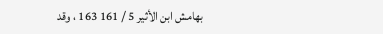بهامش ابن الأثير 5 / 161 163 ، وقد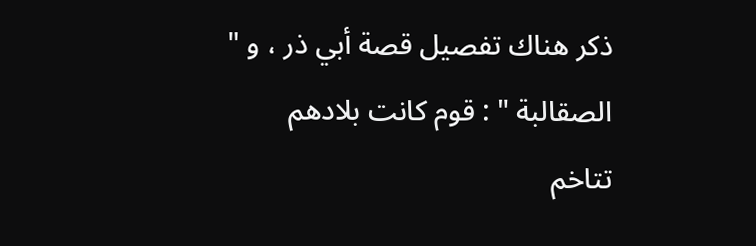ذكر هناك تفصيل قصة أبي ذر ، و " الصقالبة " : قوم كانت بلادهم تتاخم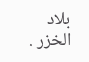بلاد الخزر .